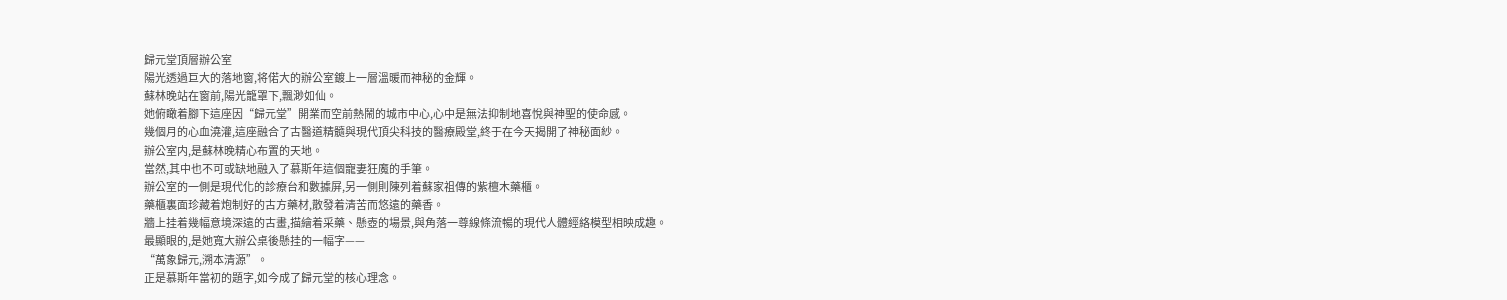歸元堂頂層辦公室
陽光透過巨大的落地窗,将偌大的辦公室鍍上一層溫暖而神秘的金輝。
蘇林晚站在窗前,陽光籠罩下,飄渺如仙。
她俯瞰着腳下這座因“歸元堂”開業而空前熱鬧的城市中心,心中是無法抑制地喜悅與神聖的使命感。
幾個月的心血澆灌,這座融合了古醫道精髓與現代頂尖科技的醫療殿堂,終于在今天揭開了神秘面紗。
辦公室内,是蘇林晚精心布置的天地。
當然,其中也不可或缺地融入了慕斯年這個寵妻狂魔的手筆。
辦公室的一側是現代化的診療台和數據屏,另一側則陳列着蘇家祖傳的紫檀木藥櫃。
藥櫃裏面珍藏着炮制好的古方藥材,散發着清苦而悠遠的藥香。
牆上挂着幾幅意境深遠的古畫,描繪着采藥、懸壺的場景,與角落一尊線條流暢的現代人體經絡模型相映成趣。
最顯眼的,是她寬大辦公桌後懸挂的一幅字——
“萬象歸元,溯本清源”。
正是慕斯年當初的題字,如今成了歸元堂的核心理念。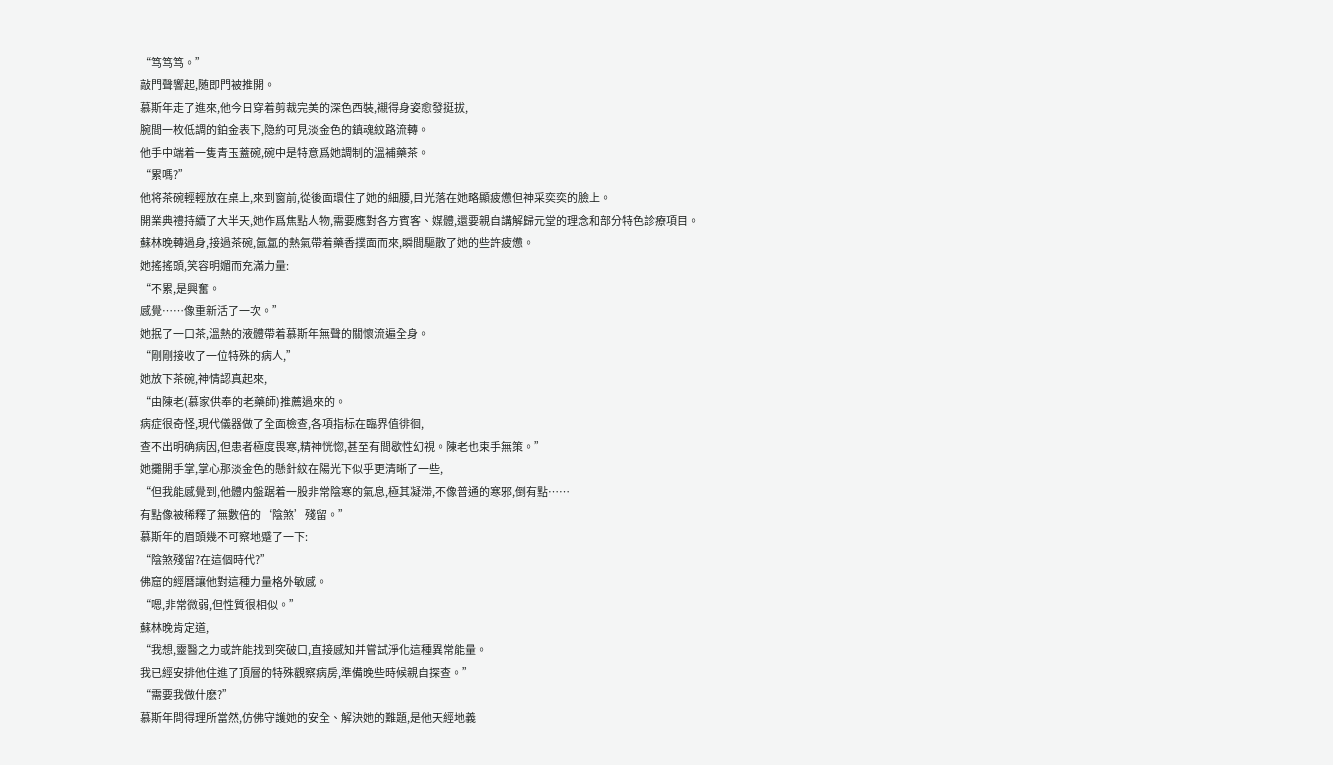“笃笃笃。”
敲門聲響起,随即門被推開。
慕斯年走了進來,他今日穿着剪裁完美的深色西裝,襯得身姿愈發挺拔,
腕間一枚低調的鉑金表下,隐約可見淡金色的鎮魂紋路流轉。
他手中端着一隻青玉蓋碗,碗中是特意爲她調制的溫補藥茶。
“累嗎?”
他将茶碗輕輕放在桌上,來到窗前,從後面環住了她的細腰,目光落在她略顯疲憊但神采奕奕的臉上。
開業典禮持續了大半天,她作爲焦點人物,需要應對各方賓客、媒體,還要親自講解歸元堂的理念和部分特色診療項目。
蘇林晚轉過身,接過茶碗,氤氲的熱氣帶着藥香撲面而來,瞬間驅散了她的些許疲憊。
她搖搖頭,笑容明媚而充滿力量:
“不累,是興奮。
感覺……像重新活了一次。”
她抿了一口茶,溫熱的液體帶着慕斯年無聲的關懷流遍全身。
“剛剛接收了一位特殊的病人,”
她放下茶碗,神情認真起來,
“由陳老(慕家供奉的老藥師)推薦過來的。
病症很奇怪,現代儀器做了全面檢查,各項指标在臨界值徘徊,
查不出明确病因,但患者極度畏寒,精神恍惚,甚至有間歇性幻視。陳老也束手無策。”
她攤開手掌,掌心那淡金色的懸針紋在陽光下似乎更清晰了一些,
“但我能感覺到,他體内盤踞着一股非常陰寒的氣息,極其凝滞,不像普通的寒邪,倒有點……
有點像被稀釋了無數倍的‘陰煞’殘留。”
慕斯年的眉頭幾不可察地蹙了一下:
“陰煞殘留?在這個時代?”
佛窟的經曆讓他對這種力量格外敏感。
“嗯,非常微弱,但性質很相似。”
蘇林晚肯定道,
“我想,靈醫之力或許能找到突破口,直接感知并嘗試淨化這種異常能量。
我已經安排他住進了頂層的特殊觀察病房,準備晚些時候親自探查。”
“需要我做什麽?”
慕斯年問得理所當然,仿佛守護她的安全、解決她的難題,是他天經地義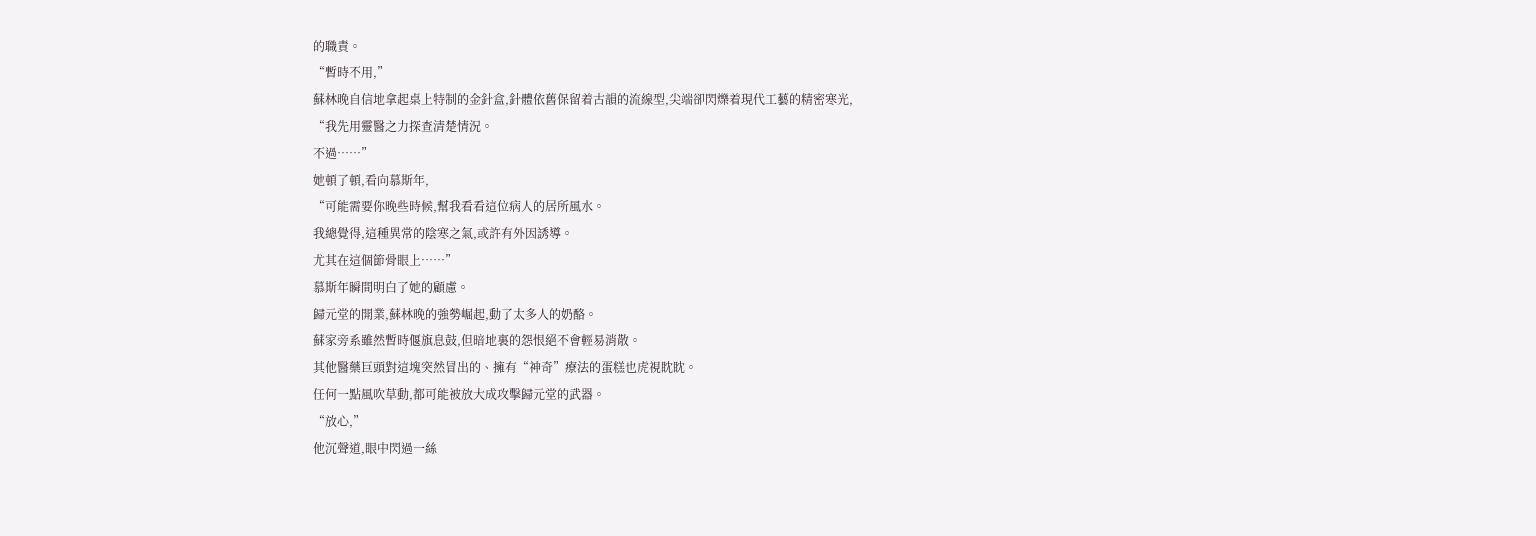的職責。
“暫時不用,”
蘇林晚自信地拿起桌上特制的金針盒,針體依舊保留着古韻的流線型,尖端卻閃爍着現代工藝的精密寒光,
“我先用靈醫之力探查清楚情況。
不過……”
她頓了頓,看向慕斯年,
“可能需要你晚些時候,幫我看看這位病人的居所風水。
我總覺得,這種異常的陰寒之氣,或許有外因誘導。
尤其在這個節骨眼上……”
慕斯年瞬間明白了她的顧慮。
歸元堂的開業,蘇林晚的強勢崛起,動了太多人的奶酪。
蘇家旁系雖然暫時偃旗息鼓,但暗地裏的怨恨絕不會輕易消散。
其他醫藥巨頭對這塊突然冒出的、擁有“神奇”療法的蛋糕也虎視眈眈。
任何一點風吹草動,都可能被放大成攻擊歸元堂的武器。
“放心,”
他沉聲道,眼中閃過一絲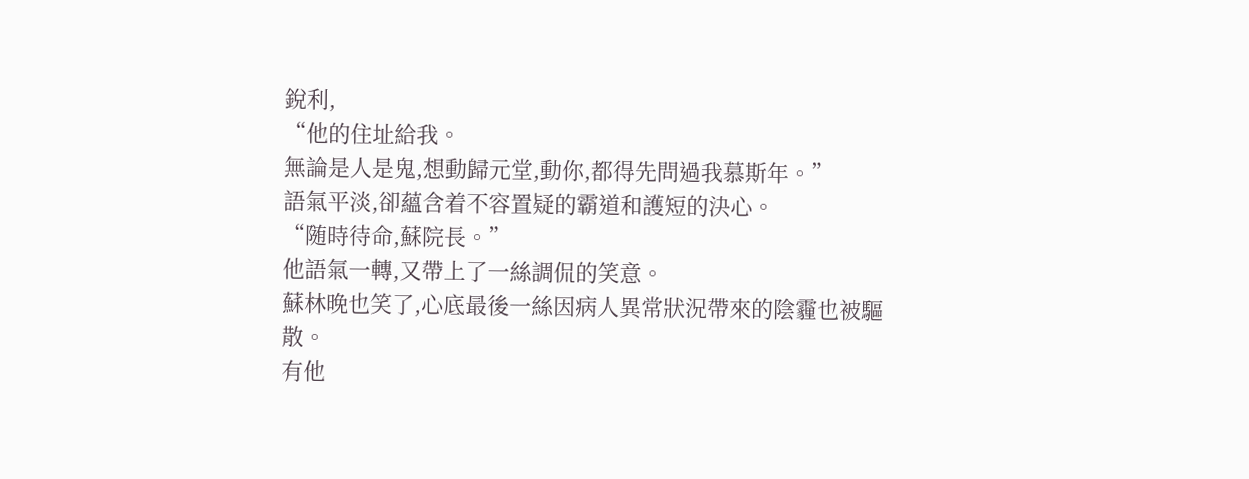銳利,
“他的住址給我。
無論是人是鬼,想動歸元堂,動你,都得先問過我慕斯年。”
語氣平淡,卻蘊含着不容置疑的霸道和護短的決心。
“随時待命,蘇院長。”
他語氣一轉,又帶上了一絲調侃的笑意。
蘇林晚也笑了,心底最後一絲因病人異常狀況帶來的陰霾也被驅散。
有他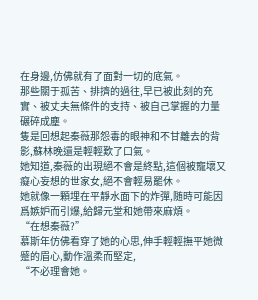在身邊,仿佛就有了面對一切的底氣。
那些關于孤苦、排擠的過往,早已被此刻的充實、被丈夫無條件的支持、被自己掌握的力量碾碎成塵。
隻是回想起秦薇那怨毒的眼神和不甘離去的背影,蘇林晚還是輕輕歎了口氣。
她知道,秦薇的出現絕不會是終點,這個被寵壞又癡心妄想的世家女,絕不會輕易罷休。
她就像一顆埋在平靜水面下的炸彈,随時可能因爲嫉妒而引爆,給歸元堂和她帶來麻煩。
“在想秦薇?”
慕斯年仿佛看穿了她的心思,伸手輕輕撫平她微蹙的眉心,動作溫柔而堅定,
“不必理會她。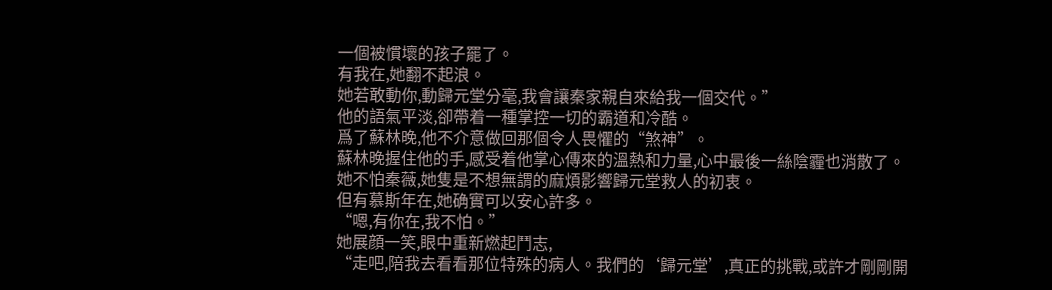一個被慣壞的孩子罷了。
有我在,她翻不起浪。
她若敢動你,動歸元堂分毫,我會讓秦家親自來給我一個交代。”
他的語氣平淡,卻帶着一種掌控一切的霸道和冷酷。
爲了蘇林晚,他不介意做回那個令人畏懼的“煞神”。
蘇林晚握住他的手,感受着他掌心傳來的溫熱和力量,心中最後一絲陰霾也消散了。
她不怕秦薇,她隻是不想無謂的麻煩影響歸元堂救人的初衷。
但有慕斯年在,她确實可以安心許多。
“嗯,有你在,我不怕。”
她展顔一笑,眼中重新燃起鬥志,
“走吧,陪我去看看那位特殊的病人。我們的‘歸元堂’,真正的挑戰,或許才剛剛開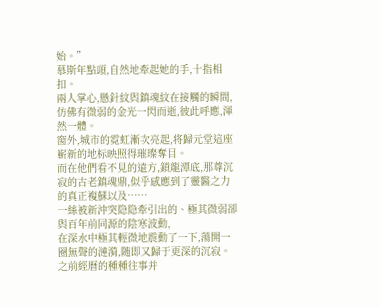始。”
慕斯年點頭,自然地牽起她的手,十指相扣。
兩人掌心,懸針紋與鎮魂紋在接觸的瞬間,仿佛有微弱的金光一閃而逝,彼此呼應,渾然一體。
窗外,城市的霓虹漸次亮起,将歸元堂這座嶄新的地标映照得璀璨奪目。
而在他們看不見的遠方,鎖龍潭底,那尊沉寂的古老鎮魂鼎,似乎感應到了靈醫之力的真正複蘇以及……
一絲被新沖突隐隐牽引出的、極其微弱卻與百年前同源的陰寒波動,
在深水中極其輕微地震動了一下,蕩開一圈無聲的漣漪,随即又歸于更深的沉寂。
之前經曆的種種往事并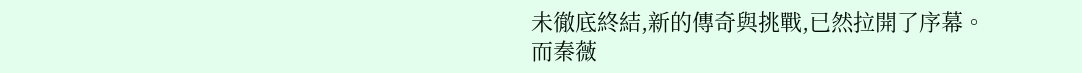未徹底終結,新的傳奇與挑戰,已然拉開了序幕。
而秦薇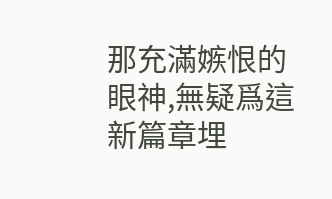那充滿嫉恨的眼神,無疑爲這新篇章埋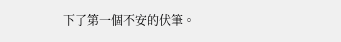下了第一個不安的伏筆。